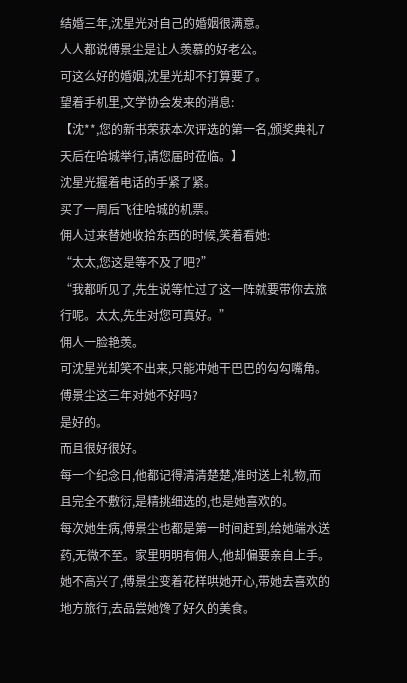结婚三年,沈星光对自己的婚姻很满意。
人人都说傅景尘是让人羡慕的好老公。
可这么好的婚姻,沈星光却不打算要了。
望着手机里,文学协会发来的消息:
【沈**,您的新书荣获本次评选的第一名,颁奖典礼7天后在哈城举行,请您届时莅临。】
沈星光握着电话的手紧了紧。
买了一周后飞往哈城的机票。
佣人过来替她收拾东西的时候,笑着看她:
“太太,您这是等不及了吧?”
“我都听见了,先生说等忙过了这一阵就要带你去旅行呢。太太,先生对您可真好。”
佣人一脸艳羡。
可沈星光却笑不出来,只能冲她干巴巴的勾勾嘴角。
傅景尘这三年对她不好吗?
是好的。
而且很好很好。
每一个纪念日,他都记得清清楚楚,准时送上礼物,而且完全不敷衍,是精挑细选的,也是她喜欢的。
每次她生病,傅景尘也都是第一时间赶到,给她端水送药,无微不至。家里明明有佣人,他却偏要亲自上手。
她不高兴了,傅景尘变着花样哄她开心,带她去喜欢的地方旅行,去品尝她馋了好久的美食。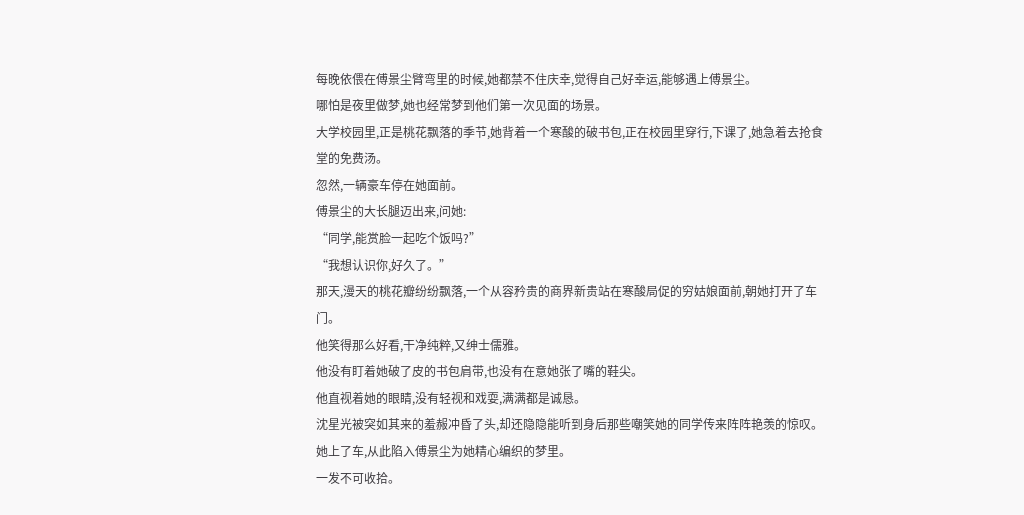每晚依偎在傅景尘臂弯里的时候,她都禁不住庆幸,觉得自己好幸运,能够遇上傅景尘。
哪怕是夜里做梦,她也经常梦到他们第一次见面的场景。
大学校园里,正是桃花飘落的季节,她背着一个寒酸的破书包,正在校园里穿行,下课了,她急着去抢食堂的免费汤。
忽然,一辆豪车停在她面前。
傅景尘的大长腿迈出来,问她:
“同学,能赏脸一起吃个饭吗?”
“我想认识你,好久了。”
那天,漫天的桃花瓣纷纷飘落,一个从容矜贵的商界新贵站在寒酸局促的穷姑娘面前,朝她打开了车门。
他笑得那么好看,干净纯粹,又绅士儒雅。
他没有盯着她破了皮的书包肩带,也没有在意她张了嘴的鞋尖。
他直视着她的眼睛,没有轻视和戏耍,满满都是诚恳。
沈星光被突如其来的羞赧冲昏了头,却还隐隐能听到身后那些嘲笑她的同学传来阵阵艳羡的惊叹。
她上了车,从此陷入傅景尘为她精心编织的梦里。
一发不可收拾。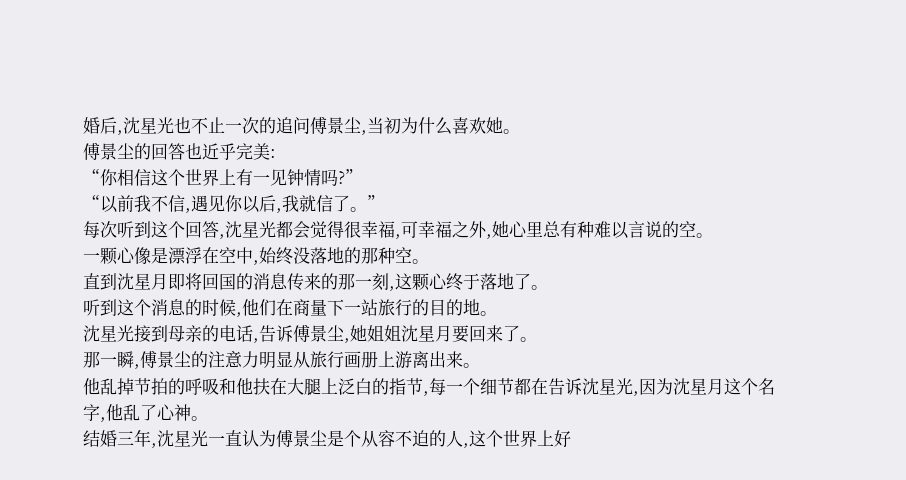婚后,沈星光也不止一次的追问傅景尘,当初为什么喜欢她。
傅景尘的回答也近乎完美:
“你相信这个世界上有一见钟情吗?”
“以前我不信,遇见你以后,我就信了。”
每次听到这个回答,沈星光都会觉得很幸福,可幸福之外,她心里总有种难以言说的空。
一颗心像是漂浮在空中,始终没落地的那种空。
直到沈星月即将回国的消息传来的那一刻,这颗心终于落地了。
听到这个消息的时候,他们在商量下一站旅行的目的地。
沈星光接到母亲的电话,告诉傅景尘,她姐姐沈星月要回来了。
那一瞬,傅景尘的注意力明显从旅行画册上游离出来。
他乱掉节拍的呼吸和他扶在大腿上泛白的指节,每一个细节都在告诉沈星光,因为沈星月这个名字,他乱了心神。
结婚三年,沈星光一直认为傅景尘是个从容不迫的人,这个世界上好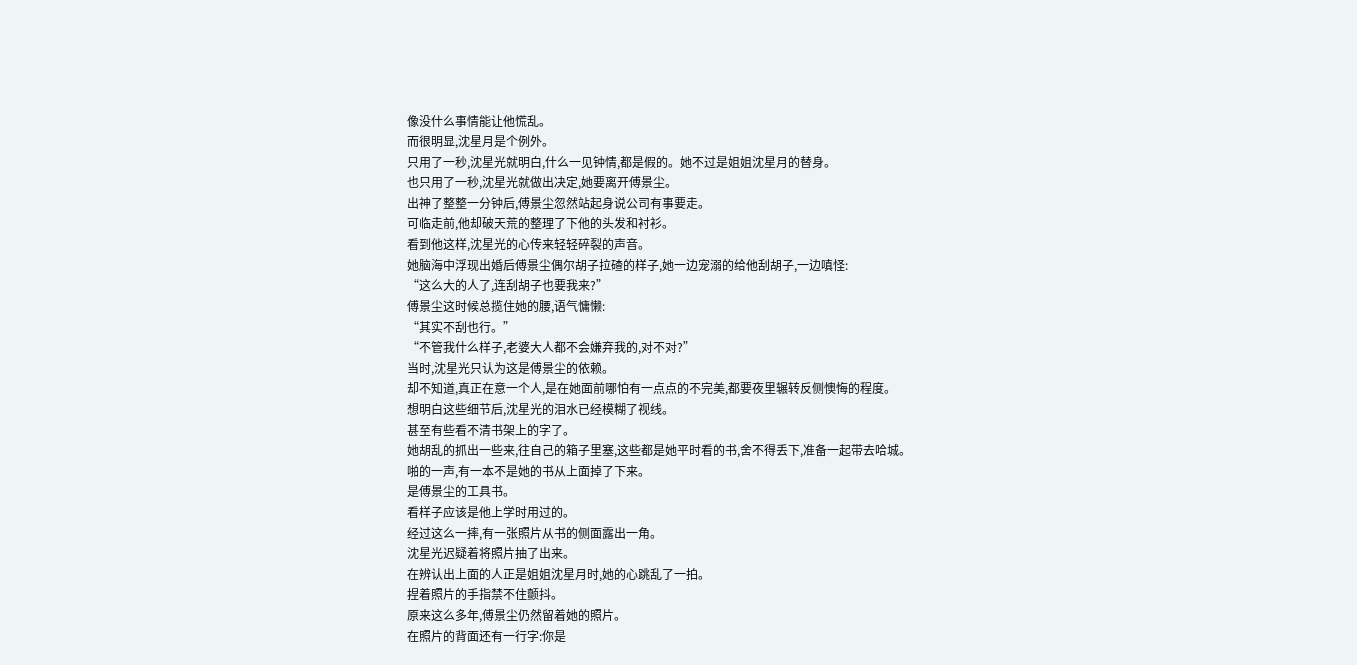像没什么事情能让他慌乱。
而很明显,沈星月是个例外。
只用了一秒,沈星光就明白,什么一见钟情,都是假的。她不过是姐姐沈星月的替身。
也只用了一秒,沈星光就做出决定,她要离开傅景尘。
出神了整整一分钟后,傅景尘忽然站起身说公司有事要走。
可临走前,他却破天荒的整理了下他的头发和衬衫。
看到他这样,沈星光的心传来轻轻碎裂的声音。
她脑海中浮现出婚后傅景尘偶尔胡子拉碴的样子,她一边宠溺的给他刮胡子,一边嗔怪:
“这么大的人了,连刮胡子也要我来?”
傅景尘这时候总揽住她的腰,语气慵懒:
“其实不刮也行。”
“不管我什么样子,老婆大人都不会嫌弃我的,对不对?”
当时,沈星光只认为这是傅景尘的依赖。
却不知道,真正在意一个人,是在她面前哪怕有一点点的不完美,都要夜里辗转反侧懊悔的程度。
想明白这些细节后,沈星光的泪水已经模糊了视线。
甚至有些看不清书架上的字了。
她胡乱的抓出一些来,往自己的箱子里塞,这些都是她平时看的书,舍不得丢下,准备一起带去哈城。
啪的一声,有一本不是她的书从上面掉了下来。
是傅景尘的工具书。
看样子应该是他上学时用过的。
经过这么一摔,有一张照片从书的侧面露出一角。
沈星光迟疑着将照片抽了出来。
在辨认出上面的人正是姐姐沈星月时,她的心跳乱了一拍。
捏着照片的手指禁不住颤抖。
原来这么多年,傅景尘仍然留着她的照片。
在照片的背面还有一行字:你是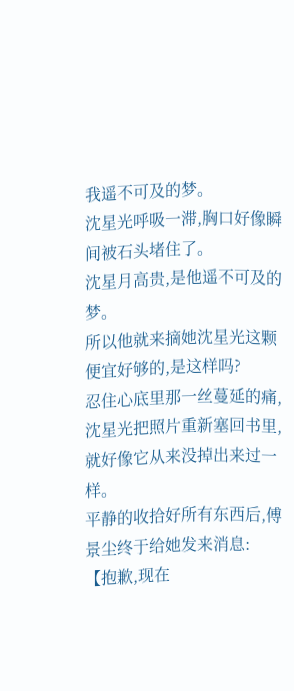我遥不可及的梦。
沈星光呼吸一滞,胸口好像瞬间被石头堵住了。
沈星月高贵,是他遥不可及的梦。
所以他就来摘她沈星光这颗便宜好够的,是这样吗?
忍住心底里那一丝蔓延的痛,沈星光把照片重新塞回书里,就好像它从来没掉出来过一样。
平静的收拾好所有东西后,傅景尘终于给她发来消息:
【抱歉,现在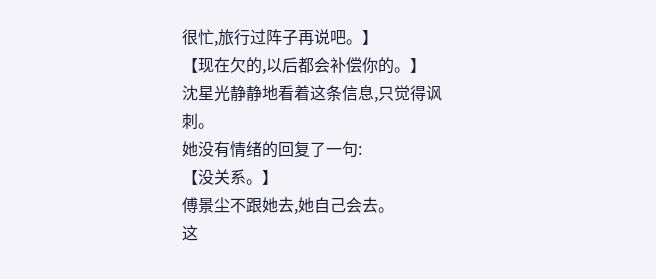很忙,旅行过阵子再说吧。】
【现在欠的,以后都会补偿你的。】
沈星光静静地看着这条信息,只觉得讽刺。
她没有情绪的回复了一句:
【没关系。】
傅景尘不跟她去,她自己会去。
这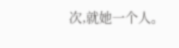次,就她一个人。